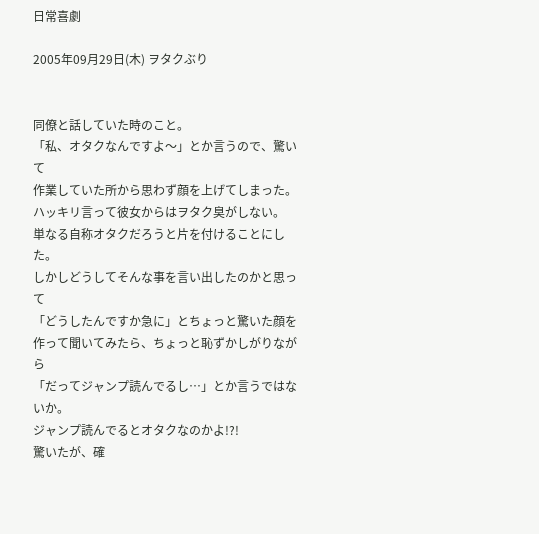日常喜劇

2005年09月29日(木) ヲタクぶり


同僚と話していた時のこと。
「私、オタクなんですよ〜」とか言うので、驚いて
作業していた所から思わず顔を上げてしまった。
ハッキリ言って彼女からはヲタク臭がしない。
単なる自称オタクだろうと片を付けることにした。
しかしどうしてそんな事を言い出したのかと思って
「どうしたんですか急に」とちょっと驚いた顔を
作って聞いてみたら、ちょっと恥ずかしがりながら
「だってジャンプ読んでるし…」とか言うではないか。
ジャンプ読んでるとオタクなのかよ!?!
驚いたが、確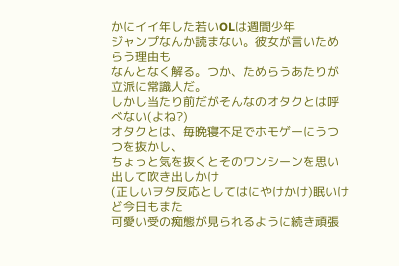かにイイ年した若いOLは週間少年
ジャンプなんか読まない。彼女が言いためらう理由も
なんとなく解る。つか、ためらうあたりが立派に常識人だ。
しかし当たり前だがそんなのオタクとは呼べない(よね?)
オタクとは、毎晩寝不足でホモゲーにうつつを抜かし、
ちょっと気を抜くとそのワンシーンを思い出して吹き出しかけ
(正しいヲタ反応としてはにやけかけ)眠いけど今日もまた
可愛い受の痴態が見られるように続き頑張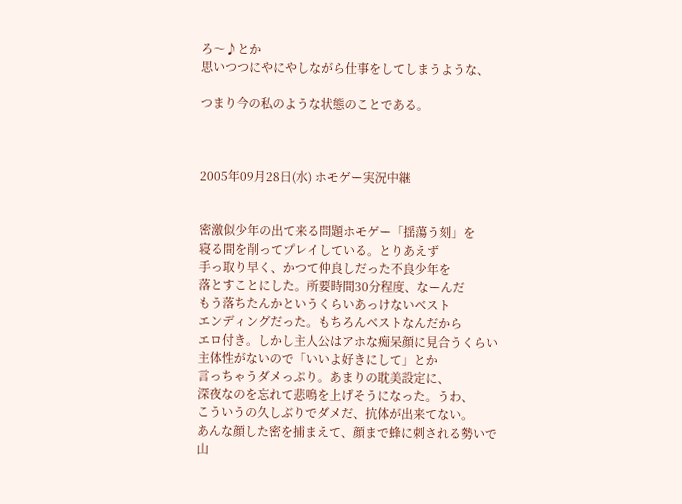ろ〜♪とか
思いつつにやにやしながら仕事をしてしまうような、

つまり今の私のような状態のことである。



2005年09月28日(水) ホモゲー実況中継


密激似少年の出て来る問題ホモゲー「揺蕩う刻」を
寝る間を削ってプレイしている。とりあえず
手っ取り早く、かつて仲良しだった不良少年を
落とすことにした。所要時間30分程度、なーんだ
もう落ちたんかというくらいあっけないベスト
エンディングだった。もちろんベストなんだから
エロ付き。しかし主人公はアホな痴呆顔に見合うくらい
主体性がないので「いいよ好きにして」とか
言っちゃうダメっぷり。あまりの耽美設定に、
深夜なのを忘れて悲鳴を上げそうになった。うわ、
こういうの久しぶりでダメだ、抗体が出来てない。
あんな顔した密を捕まえて、顔まで蜂に刺される勢いで
山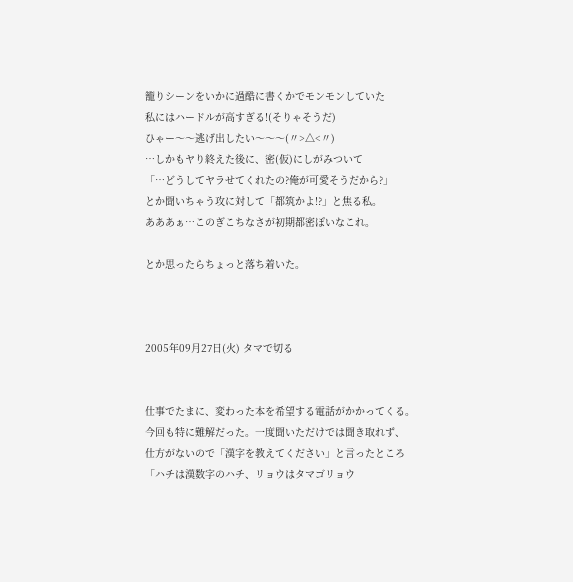籠りシーンをいかに過酷に書くかでモンモンしていた
私にはハードルが高すぎる!(そりゃそうだ)
ひゃー〜〜逃げ出したい〜〜〜(〃>△<〃)
…しかもヤり終えた後に、密(仮)にしがみついて
「…どうしてヤラせてくれたの?俺が可愛そうだから?」
とか聞いちゃう攻に対して「都筑かよ!?」と焦る私。
あああぁ…このぎこちなさが初期都密ぽいなこれ。

とか思ったらちょっと落ち着いた。



2005年09月27日(火) タマで切る


仕事でたまに、変わった本を希望する電話がかかってくる。
今回も特に難解だった。一度聞いただけでは聞き取れず、
仕方がないので「漢字を教えてください」と言ったところ
「ハチは漢数字のハチ、リョウはタマゴリョウ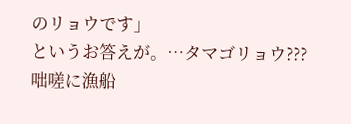のリョウです」
というお答えが。…タマゴリョウ???
咄嗟に漁船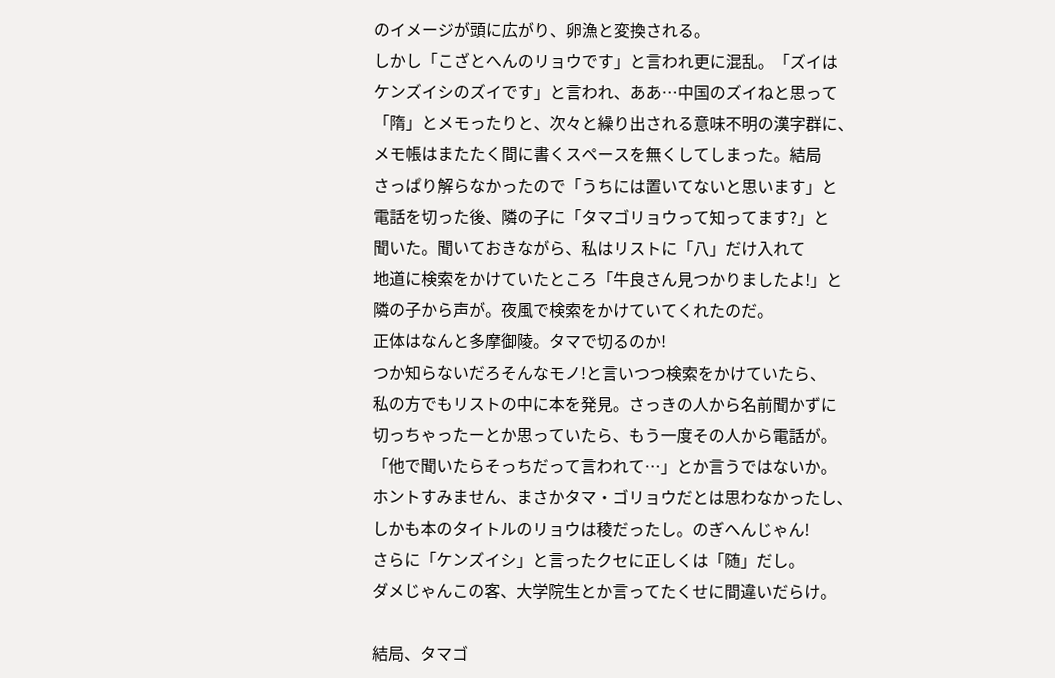のイメージが頭に広がり、卵漁と変換される。
しかし「こざとへんのリョウです」と言われ更に混乱。「ズイは
ケンズイシのズイです」と言われ、ああ…中国のズイねと思って
「隋」とメモったりと、次々と繰り出される意味不明の漢字群に、
メモ帳はまたたく間に書くスペースを無くしてしまった。結局
さっぱり解らなかったので「うちには置いてないと思います」と
電話を切った後、隣の子に「タマゴリョウって知ってます?」と
聞いた。聞いておきながら、私はリストに「八」だけ入れて
地道に検索をかけていたところ「牛良さん見つかりましたよ!」と
隣の子から声が。夜風で検索をかけていてくれたのだ。
正体はなんと多摩御陵。タマで切るのか!
つか知らないだろそんなモノ!と言いつつ検索をかけていたら、
私の方でもリストの中に本を発見。さっきの人から名前聞かずに
切っちゃったーとか思っていたら、もう一度その人から電話が。
「他で聞いたらそっちだって言われて…」とか言うではないか。
ホントすみません、まさかタマ・ゴリョウだとは思わなかったし、
しかも本のタイトルのリョウは稜だったし。のぎへんじゃん!
さらに「ケンズイシ」と言ったクセに正しくは「随」だし。
ダメじゃんこの客、大学院生とか言ってたくせに間違いだらけ。

結局、タマゴ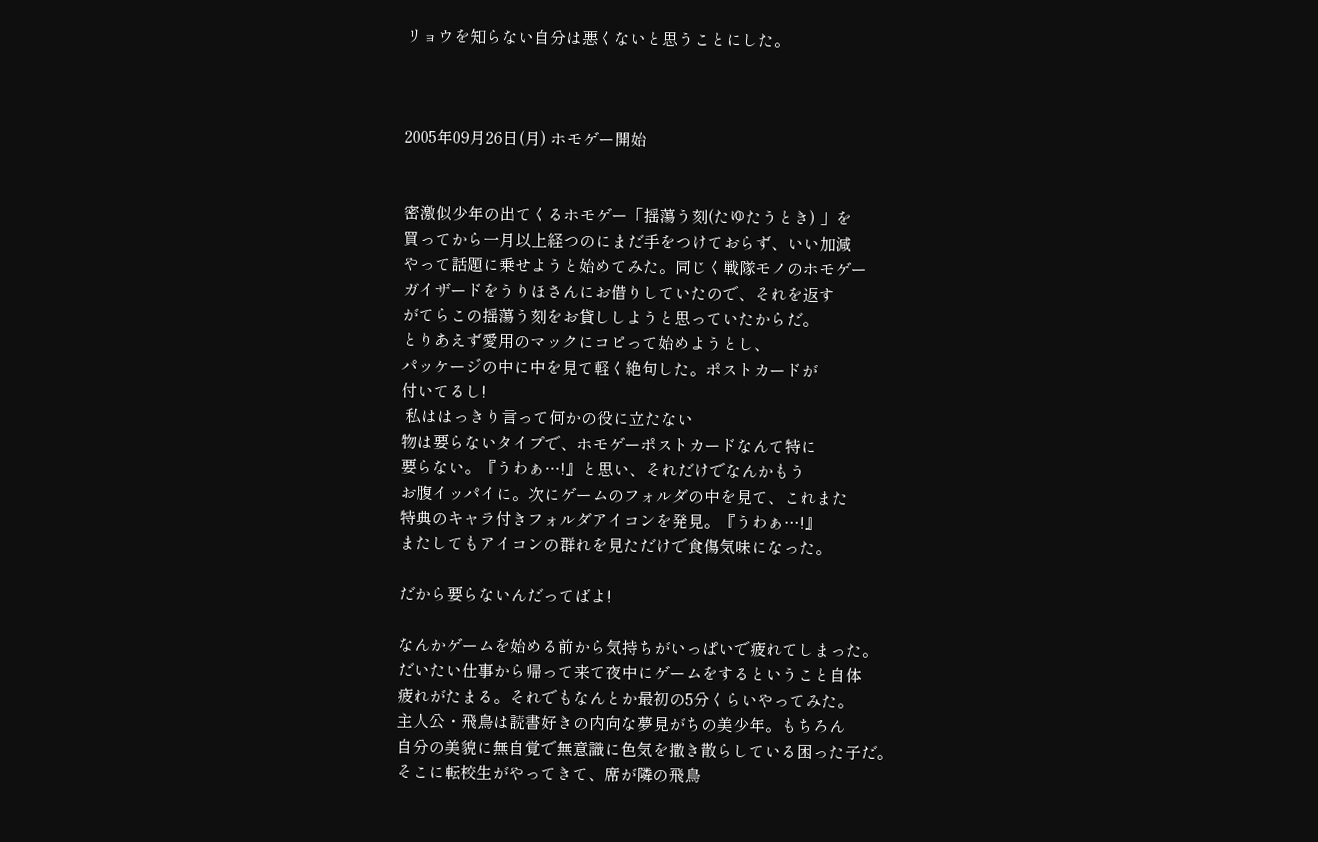リョウを知らない自分は悪くないと思うことにした。



2005年09月26日(月) ホモゲー開始


密激似少年の出てくるホモゲー「揺蕩う刻(たゆたうとき) 」を
買ってから一月以上経つのにまだ手をつけておらず、いい加減
やって話題に乗せようと始めてみた。同じく戦隊モノのホモゲー
ガイザードをうりほさんにお借りしていたので、それを返す
がてらこの揺蕩う刻をお貸ししようと思っていたからだ。
とりあえず愛用のマックにコピって始めようとし、
パッケージの中に中を見て軽く絶句した。ポストカードが
付いてるし!
 私ははっきり言って何かの役に立たない
物は要らないタイプで、ホモゲーポストカードなんて特に
要らない。『うわぁ…!』と思い、それだけでなんかもう
お腹イッパイに。次にゲームのフォルダの中を見て、これまた
特典のキャラ付きフォルダアイコンを発見。『うわぁ…!』
またしてもアイコンの群れを見ただけで食傷気味になった。

だから要らないんだってばよ!

なんかゲームを始める前から気持ちがいっぱいで疲れてしまった。
だいたい仕事から帰って来て夜中にゲームをするということ自体
疲れがたまる。それでもなんとか最初の5分くらいやってみた。
主人公・飛鳥は読書好きの内向な夢見がちの美少年。もちろん
自分の美貌に無自覚で無意識に色気を撒き散らしている困った子だ。
そこに転校生がやってきて、席が隣の飛鳥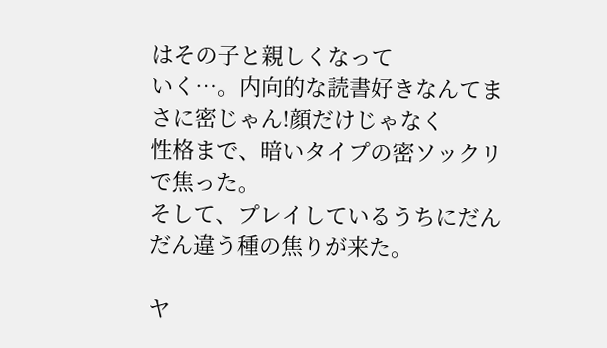はその子と親しくなって
いく…。内向的な読書好きなんてまさに密じゃん!顔だけじゃなく
性格まで、暗いタイプの密ソックリで焦った。
そして、プレイしているうちにだんだん違う種の焦りが来た。

ヤ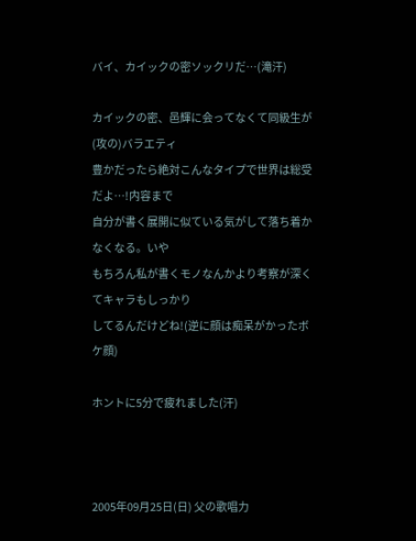バイ、カイックの密ソックリだ…(滝汗)

カイックの密、邑輝に会ってなくて同級生が(攻の)バラエティ
豊かだったら絶対こんなタイプで世界は総受だよ…!内容まで
自分が書く展開に似ている気がして落ち着かなくなる。いや
もちろん私が書くモノなんかより考察が深くてキャラもしっかり
してるんだけどね!(逆に顔は痴呆がかったボケ顔)

ホントに5分で疲れました(汗)



2005年09月25日(日) 父の歌唱力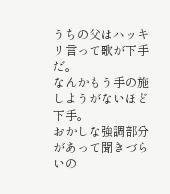うちの父はハッキリ言って歌が下手だ。
なんかもう手の施しようがないほど下手。
おかしな強調部分があって聞きづらいの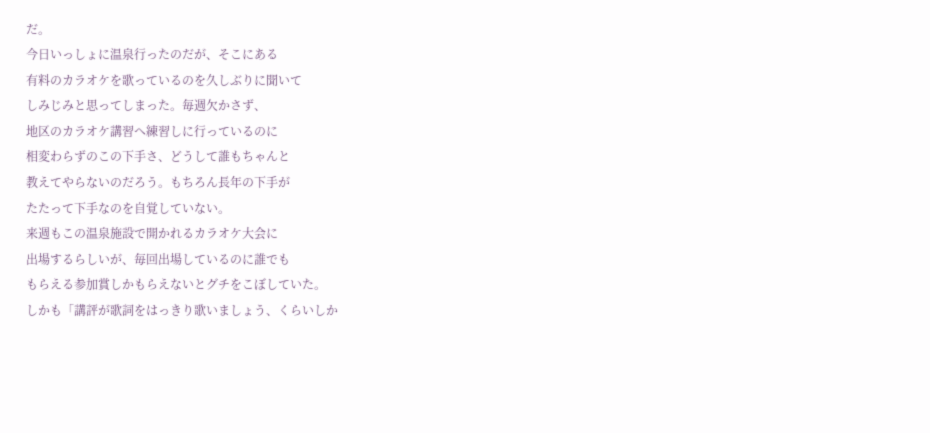だ。
今日いっしょに温泉行ったのだが、そこにある
有料のカラオケを歌っているのを久しぶりに聞いて
しみじみと思ってしまった。毎週欠かさず、
地区のカラオケ講習へ練習しに行っているのに
相変わらずのこの下手さ、どうして誰もちゃんと
教えてやらないのだろう。もちろん長年の下手が
たたって下手なのを自覚していない。
来週もこの温泉施設で開かれるカラオケ大会に
出場するらしいが、毎回出場しているのに誰でも
もらえる参加賞しかもらえないとグチをこぼしていた。
しかも「講評が歌詞をはっきり歌いましょう、くらいしか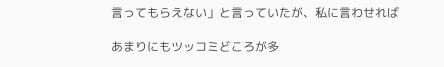言ってもらえない」と言っていたが、私に言わせれば

あまりにもツッコミどころが多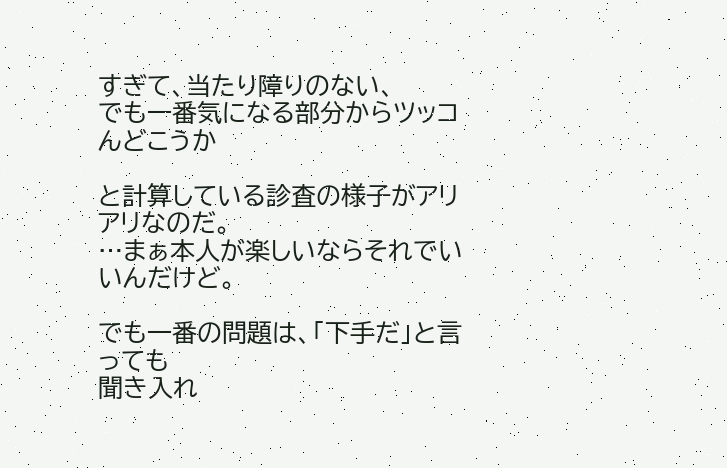すぎて、当たり障りのない、
でも一番気になる部分からツッコんどこうか

と計算している診査の様子がアリアリなのだ。
…まぁ本人が楽しいならそれでいいんだけど。

でも一番の問題は、「下手だ」と言っても
聞き入れ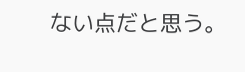ない点だと思う。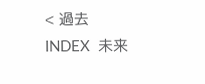< 過去  INDEX  未来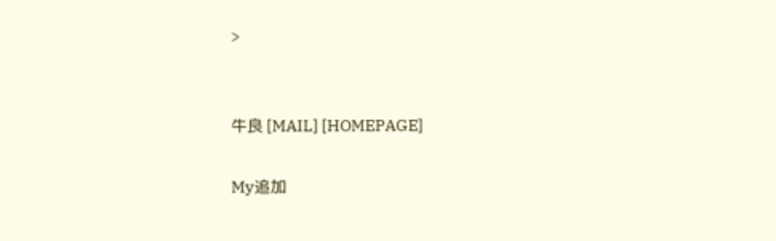>


牛良 [MAIL] [HOMEPAGE]

My追加